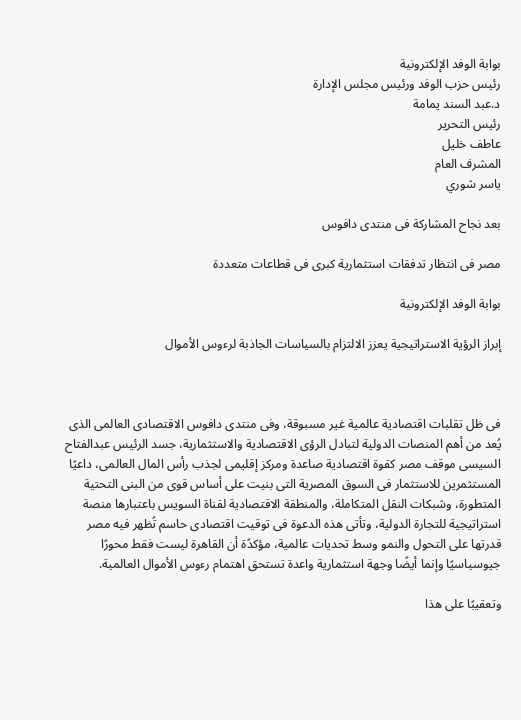بوابة الوفد الإلكترونية
رئيس حزب الوفد ورئيس مجلس الإدارة
د.عبد السند يمامة
رئيس التحرير
عاطف خليل
المشرف العام
ياسر شوري

بعد نجاح المشاركة فى منتدى دافوس

مصر فى انتظار تدفقات استثمارية كبرى فى قطاعات متعددة

بوابة الوفد الإلكترونية

إبراز الرؤية الاستراتيجية يعزز الالتزام بالسياسات الجاذبة لرءوس الأموال



فى ظل تقلبات اقتصادية عالمية غير مسبوقة، وفى منتدى دافوس الاقتصادى العالمى الذى يُعد من أهم المنصات الدولية لتبادل الرؤى الاقتصادية والاستثمارية، جسد الرئيس عبدالفتاح السيسى موقف مصر كقوة اقتصادية صاعدة ومركز إقليمى لجذب رأس المال العالمى، داعيًا المستثمرين للاستثمار فى السوق المصرية التى بنيت على أساس قوى من البنى التحتية المتطورة، وشبكات النقل المتكاملة، والمنطقة الاقتصادية لقناة السويس باعتبارها منصة استراتيجية للتجارة الدولية، وتأتى هذه الدعوة فى توقيت اقتصادى حاسم تُظهر فيه مصر قدرتها على التحول والنمو وسط تحديات عالمية، مؤكدًة أن القاهرة ليست فقط محورًا جيوسياسيًا وإنما أيضًا وجهة استثمارية واعدة تستحق اهتمام رءوس الأموال العالمية.

وتعقيبًا على هذا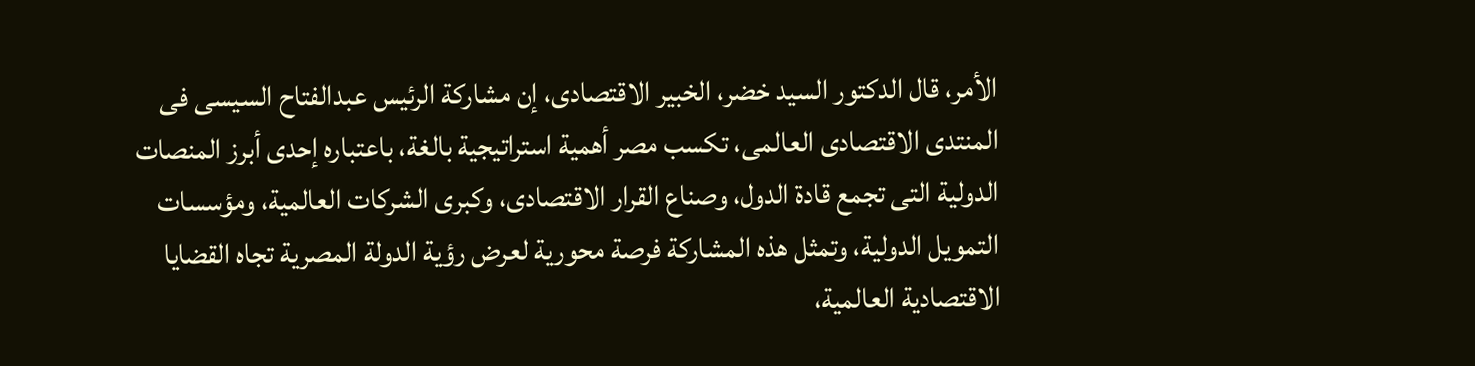الأمر، قال الدكتور السيد خضر، الخبير الاقتصادى، إن مشاركة الرئيس عبدالفتاح السيسى فى المنتدى الاقتصادى العالمى، تكسب مصر أهمية استراتيجية بالغة، باعتباره إحدى أبرز المنصات الدولية التى تجمع قادة الدول، وصناع القرار الاقتصادى، وكبرى الشركات العالمية، ومؤسسات التمويل الدولية، وتمثل هذه المشاركة فرصة محورية لعرض رؤية الدولة المصرية تجاه القضايا الاقتصادية العالمية،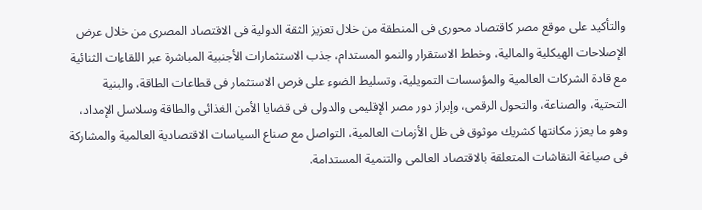والتأكيد على موقع مصر كاقتصاد محورى فى المنطقة من خلال تعزيز الثقة الدولية فى الاقتصاد المصرى من خلال عرض الإصلاحات الهيكلية والمالية، وخطط الاستقرار والنمو المستدام، جذب الاستثمارات الأجنبية المباشرة عبر اللقاءات الثنائية مع قادة الشركات العالمية والمؤسسات التمويلية، وتسليط الضوء على فرص الاستثمار فى قطاعات الطاقة، والبنية التحتية، والصناعة، والتحول الرقمى، وإبراز دور مصر الإقليمى والدولى فى قضايا الأمن الغذائى والطاقة وسلاسل الإمداد، وهو ما يعزز مكانتها كشريك موثوق فى ظل الأزمات العالمية، التواصل مع صناع السياسات الاقتصادية العالمية والمشاركة فى صياغة النقاشات المتعلقة بالاقتصاد العالمى والتنمية المستدامة.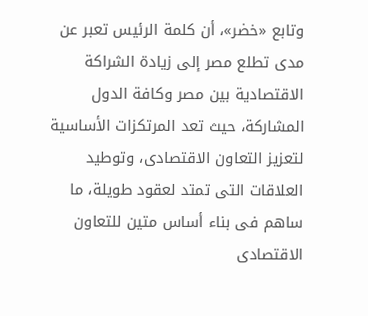وتابع «خضر»، أن كلمة الرئيس تعبر عن مدى تطلع مصر إلى زيادة الشراكة الاقتصادية بين مصر وكافة الدول المشاركة، حيث تعد المرتكزات الأساسية لتعزيز التعاون الاقتصادى، وتوطيد العلاقات التى تمتد لعقود طويلة، ما ساهم فى بناء أساس متين للتعاون الاقتصادى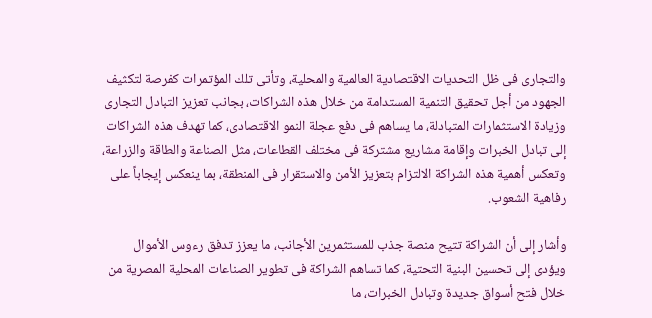والتجارى فى ظل التحديات الاقتصادية العالمية والمحلية، وتأتى تلك المؤتمرات كفرصة لتكثيف الجهود من أجل تحقيق التنمية المستدامة من خلال هذه الشراكات، بجانب تعزيز التبادل التجارى وزيادة الاستثمارات المتبادلة، ما يساهم فى دفع عجلة النمو الاقتصادى، كما تهدف هذه الشراكات إلى تبادل الخبرات وإقامة مشاريع مشتركة فى مختلف القطاعات، مثل الصناعة والطاقة والزراعة، وتعكس أهمية هذه الشراكة الالتزام بتعزيز الأمن والاستقرار فى المنطقة، بما ينعكس إيجاباً على رفاهية الشعوب.

وأشار إلى أن الشراكة تتيح منصة جذب للمستثمرين الأجانب، ما يعزز تدفق رءوس الأموال ويؤدى إلى تحسين البنية التحتية، كما تساهم الشراكة فى تطوير الصناعات المحلية المصرية من خلال فتح أسواق جديدة وتبادل الخبرات، ما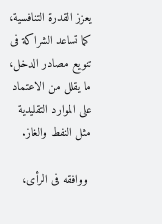يعزز القدرة التنافسية، كما تساعد الشراكة فى تنويع مصادر الدخل، ما يقلل من الاعتماد على الموارد التقليدية مثل النفط والغاز.

 ووافقه فى الرأى،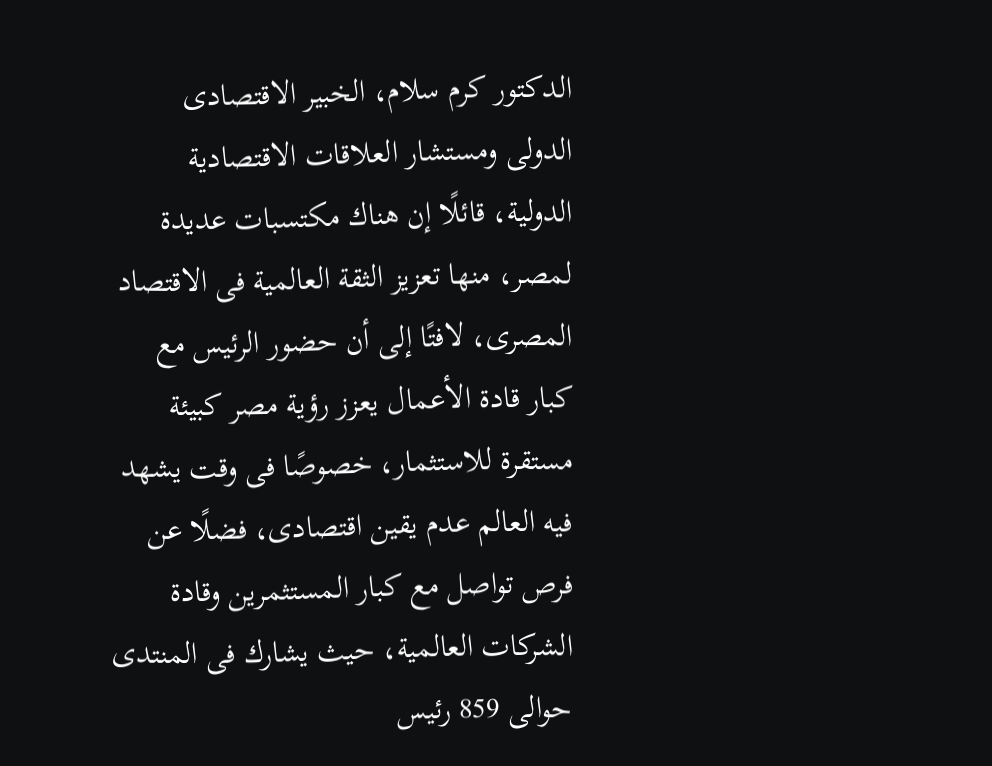الدكتور كرم سلام، الخبير الاقتصادى الدولى ومستشار العلاقات الاقتصادية الدولية، قائلًا إن هناك مكتسبات عديدة لمصر، منها تعزيز الثقة العالمية فى الاقتصاد المصرى، لافتًا إلى أن حضور الرئيس مع كبار قادة الأعمال يعزز رؤية مصر كبيئة مستقرة للاستثمار، خصوصًا فى وقت يشهد فيه العالم عدم يقين اقتصادى، فضلًا عن فرص تواصل مع كبار المستثمرين وقادة الشركات العالمية، حيث يشارك فى المنتدى حوالى 859 رئيس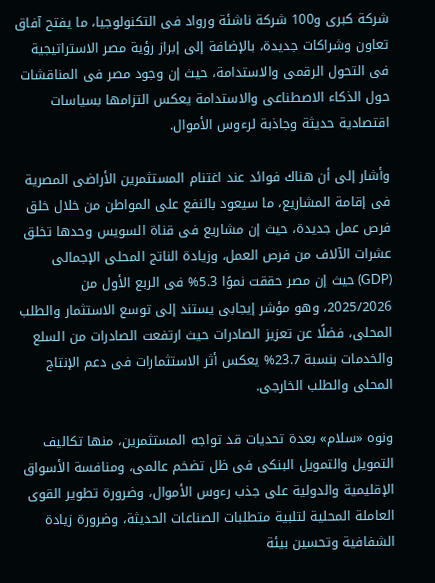شركة كبرى و100 شركة ناشئة ورواد فى التكنولوجيا، ما يفتح آفاق تعاون وشراكات جديدة، بالإضافة إلى إبراز رؤية مصر الاستراتيجية فى التحول الرقمى والاستدامة، حيث إن وجود مصر فى المناقشات حول الذكاء الاصطناعى والاستدامة يعكس التزامها بسياسات اقتصادية حديثة وجاذبة لرءوس الأموال.

وأشار إلى أن هناك فوائد عند اغتنام المستثمرين الأراضى المصرية فى إقامة المشاريع، ما سيعود بالنفع على المواطن من خلال خلق فرص عمل جديدة، حيث إن مشاريع فى قناة السويس وحدها تخلق عشرات الآلاف من فرص العمل، وزيادة الناتج المحلى الإجمالى (GDP) حيث إن مصر حققت نموًا 5.3% فى الربع الأول من 2025/2026، وهو مؤشر إيجابى يستند إلى توسع الاستثمار والطلب المحلى، فضلًا عن تعزيز الصادرات حيث ارتفعت الصادرات من السلع والخدمات بنسبة 23.7% يعكس أثر الاستثمارات فى دعم الإنتاج المحلى والطلب الخارجى.

ونوه «سلام» بعدة تحديات قد تواجه المستثمرين، منها تكاليف التمويل والتمويل البنكى فى ظل تضخم عالمى، ومنافسة الأسواق الإقليمية والدولية على جذب رءوس الأموال، وضرورة تطوير القوى العاملة المحلية لتلبية متطلبات الصناعات الحديثة، وضرورة زيادة الشفافية وتحسين بيئة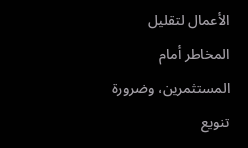الأعمال لتقليل المخاطر أمام المستثمرين، وضرورة تنويع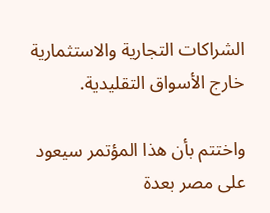الشراكات التجارية والاستثمارية خارج الأسواق التقليدية.

واختتم بأن هذا المؤتمر سيعود على مصر بعدة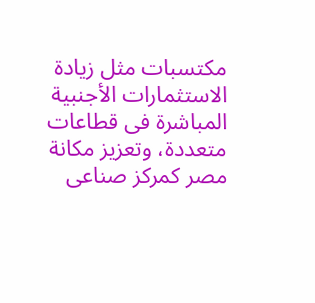مكتسبات مثل زيادة الاستثمارات الأجنبية المباشرة فى قطاعات متعددة، وتعزيز مكانة مصر كمركز صناعى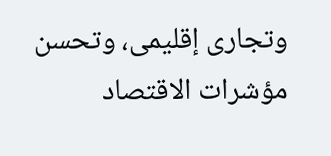وتجارى إقليمى، وتحسن مؤشرات الاقتصاد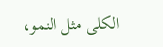الكلى مثل النمو،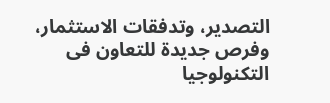التصدير، وتدفقات الاستثمار، وفرص جديدة للتعاون فى التكنولوجيا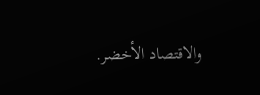والاقتصاد الأخضر.